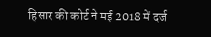हिसार की कोर्ट ने मई 2018 में दर्ज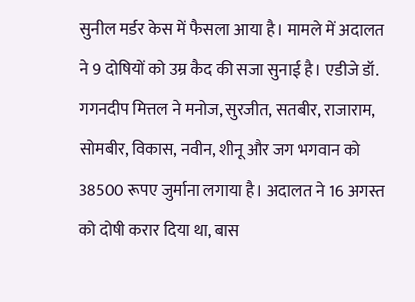सुनील मर्डर केस में फैसला आया है। मामले में अदालत ने 9 दोषियों को उम्र कैद की सजा सुनाई है। एडीजे डॉ. गगनदीप मित्तल ने मनोज, सुरजीत, सतबीर, राजाराम, सोमबीर, विकास, नवीन, शीनू और जग भगवान को 38500 रूपए जुर्माना लगाया है। अदालत ने 16 अगस्त को दोषी करार दिया था, बास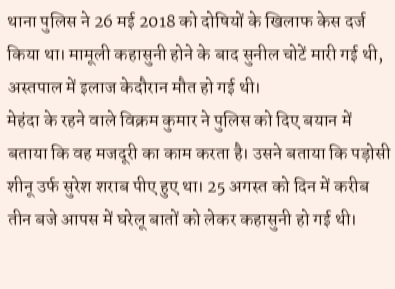थाना पुलिस ने 26 मई 2018 को दोषियों के खिलाफ केस दर्ज किया था। मामूली कहासुनी होने के बाद सुनील चोटें मारी गई थी, अस्तपाल में इलाज केदौरान मौत हो गई थी।
मेहंदा के रहने वाले विक्रम कुमार ने पुलिस को दिए बयान में बताया कि वह मजदूरी का काम करता है। उसने बताया कि पड़ोसी शीनू उर्फ सुरेश शराब पीए हुए था। 25 अगस्त को दिन में करीब तीन बजे आपस में घरेलू बातों को लेकर कहासुनी हो गई थी।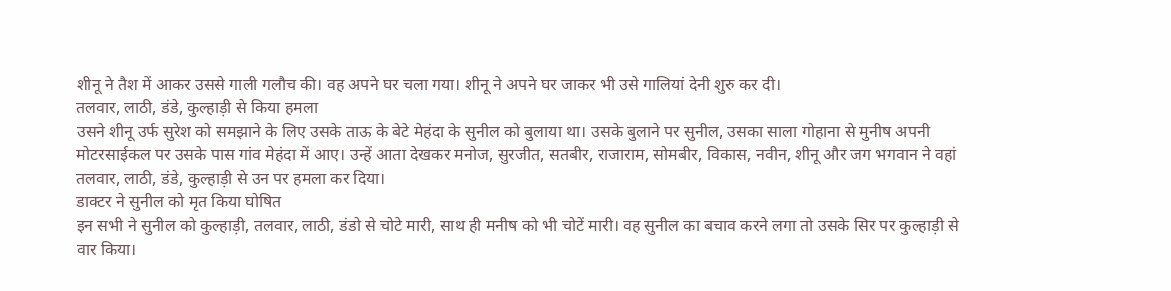शीनू ने तैश में आकर उससे गाली गलौच की। वह अपने घर चला गया। शीनू ने अपने घर जाकर भी उसे गालियां देनी शुरु कर दी।
तलवार, लाठी, डंडे, कुल्हाड़ी से किया हमला
उसने शीनू उर्फ सुरेश को समझाने के लिए उसके ताऊ के बेटे मेहंदा के सुनील को बुलाया था। उसके बुलाने पर सुनील, उसका साला गोहाना से मुनीष अपनी मोटरसाईकल पर उसके पास गांव मेहंदा में आए। उन्हें आता देखकर मनोज, सुरजीत, सतबीर, राजाराम, सोमबीर, विकास, नवीन, शीनू और जग भगवान ने वहां तलवार, लाठी, डंडे, कुल्हाड़ी से उन पर हमला कर दिया।
डाक्टर ने सुनील को मृत किया घोषित
इन सभी ने सुनील को कुल्हाड़ी, तलवार, लाठी, डंडो से चोटे मारी, साथ ही मनीष को भी चोटें मारी। वह सुनील का बचाव करने लगा तो उसके सिर पर कुल्हाड़ी से वार किया।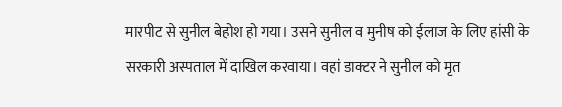मारपीट से सुनील बेहोश हो गया। उसने सुनील व मुनीष को ईलाज के लिए हांसी के सरकारी अस्पताल में दाखिल करवाया। वहां डाक्टर ने सुनील को मृत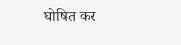घोषित कर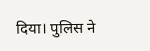दिया। पुलिस ने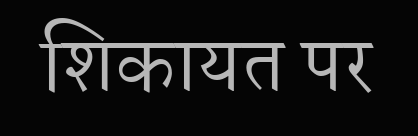शिकायत पर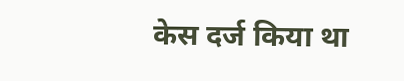केस दर्ज किया था